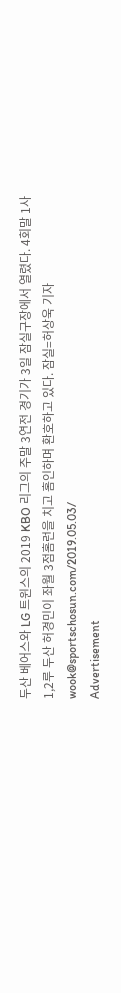두산 베어스와 LG 트윈스의 2019 KBO 리그의 주말 3연전 경기가 3일 잠실구장에서 열렸다. 4회말 1사 1,2루 두산 허경민이 좌월 3점홈런을 치고 홈인하며 환호하고 있다. 잠실=허상욱 기자 wook@sportschosun.com/2019.05.03/
Advertisement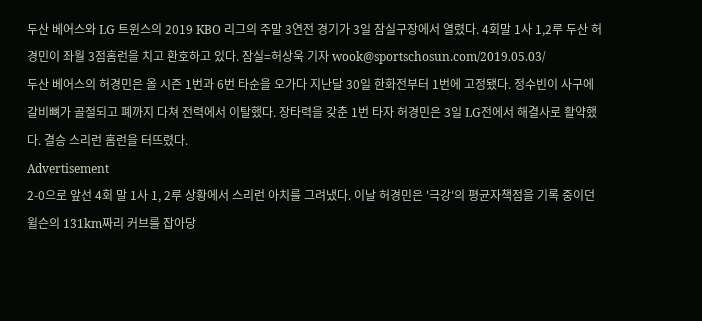두산 베어스와 LG 트윈스의 2019 KBO 리그의 주말 3연전 경기가 3일 잠실구장에서 열렸다. 4회말 1사 1,2루 두산 허경민이 좌월 3점홈런을 치고 환호하고 있다. 잠실=허상욱 기자 wook@sportschosun.com/2019.05.03/
두산 베어스의 허경민은 올 시즌 1번과 6번 타순을 오가다 지난달 30일 한화전부터 1번에 고정됐다. 정수빈이 사구에 갈비뼈가 골절되고 폐까지 다쳐 전력에서 이탈했다. 장타력을 갖춘 1번 타자 허경민은 3일 LG전에서 해결사로 활약했다. 결승 스리런 홈런을 터뜨렸다.
Advertisement
2-0으로 앞선 4회 말 1사 1, 2루 상황에서 스리런 아치를 그려냈다. 이날 허경민은 '극강'의 평균자책점을 기록 중이던 윌슨의 131km짜리 커브를 잡아당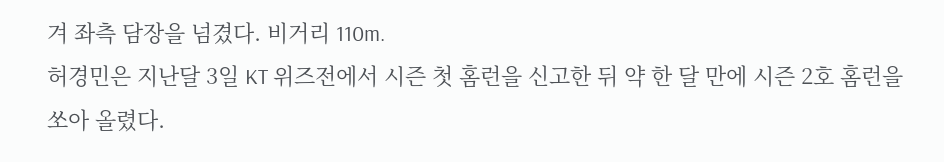겨 좌측 담장을 넘겼다. 비거리 110m.
허경민은 지난달 3일 KT 위즈전에서 시즌 첫 홈런을 신고한 뒤 약 한 달 만에 시즌 2호 홈런을 쏘아 올렸다.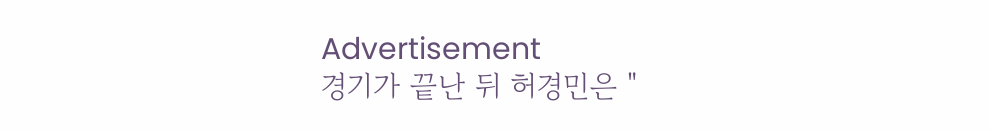Advertisement
경기가 끝난 뒤 허경민은 "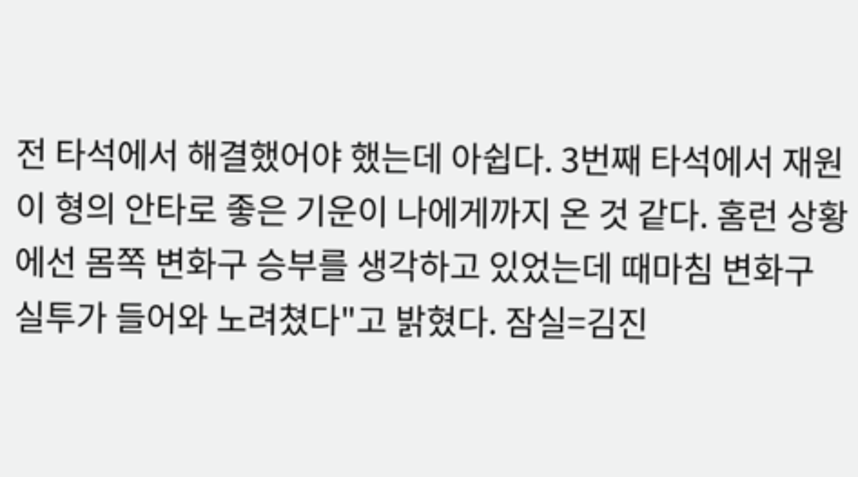전 타석에서 해결했어야 했는데 아쉽다. 3번째 타석에서 재원이 형의 안타로 좋은 기운이 나에게까지 온 것 같다. 홈런 상황에선 몸쪽 변화구 승부를 생각하고 있었는데 때마침 변화구 실투가 들어와 노려쳤다"고 밝혔다. 잠실=김진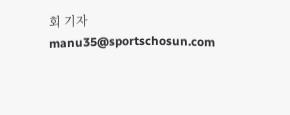회 기자 manu35@sportschosun.com